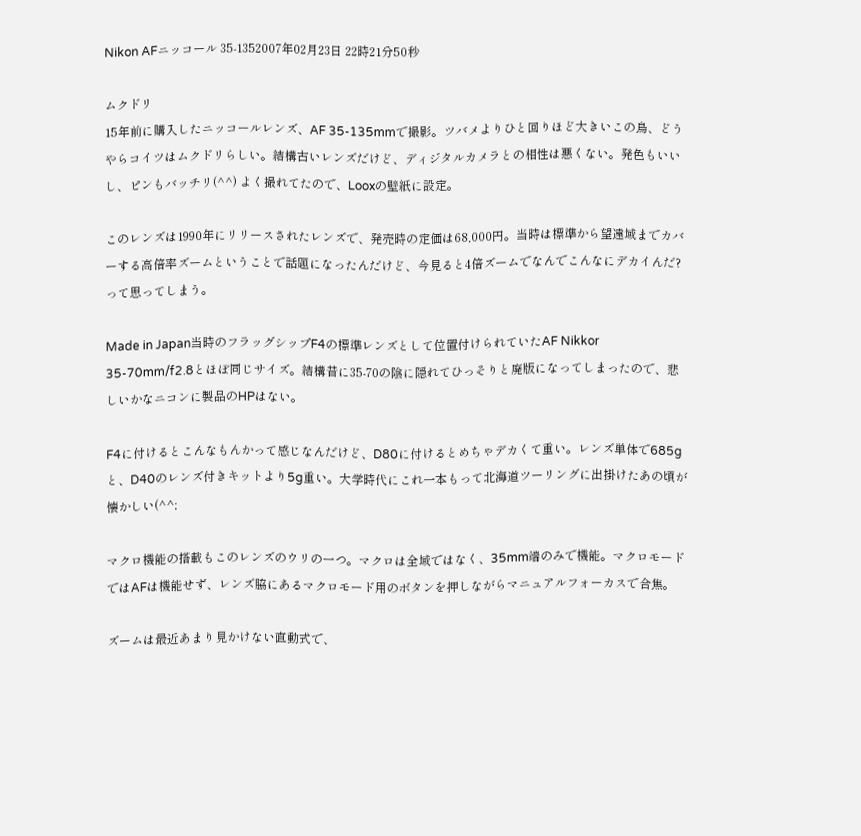Nikon AFニッコール 35-1352007年02月23日 22時21分50秒

ムクドリ
15年前に購入したニッコールレンズ、AF 35-135mmで撮影。ツバメよりひと回りほど大きいこの鳥、どうやらコイツはムクドリらしい。結構古いレンズだけど、ディジタルカメラとの相性は悪くない。発色もいいし、ピンもバッチリ(^^) よく撮れてたので、Looxの壁紙に設定。

このレンズは1990年にリリースされたレンズで、発売時の定価は68,000円。当時は標準から望遠域までカバーする高倍率ズームということで話題になったんだけど、今見ると4倍ズームでなんでこんなにデカイんだ?って思ってしまう。

Made in Japan当時のフラッグシップF4の標準レンズとして位置付けられていたAF Nikkor 35-70mm/f2.8とほぼ同じサイズ。結構昔に35-70の陰に隠れてひっそりと廃版になってしまったので、悲しいかなニコンに製品のHPはない。

F4に付けるとこんなもんかって感じなんだけど、D80に付けるとめちゃデカくて重い。レンズ単体で685gと、D40のレンズ付きキットより5g重い。大学時代にこれ一本もって北海道ツーリングに出掛けたあの頃が懐かしい(^^;

マクロ機能の搭載もこのレンズのウリの一つ。マクロは全域ではなく、35mm端のみで機能。マクロモードではAFは機能せず、レンズ脇にあるマクロモード用のボタンを押しながらマニュアルフォーカスで合焦。

ズームは最近あまり見かけない直動式で、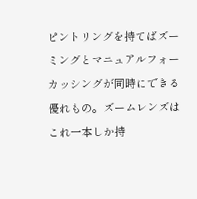ピントリングを持てばズーミングとマニュアルフォーカッシングが同時にできる優れもの。ズームレンズはこれ一本しか持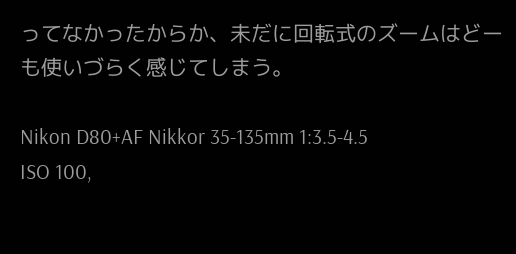ってなかったからか、未だに回転式のズームはどーも使いづらく感じてしまう。

Nikon D80+AF Nikkor 35-135mm 1:3.5-4.5
ISO 100,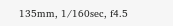135mm, 1/160sec, f4.5